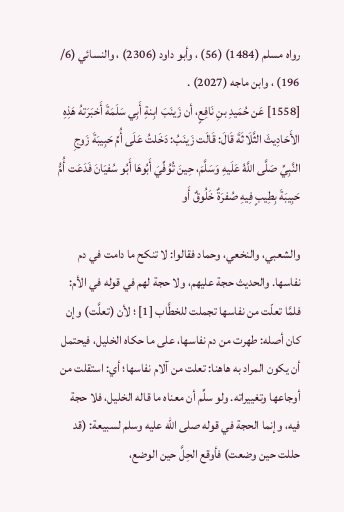رواه مسلم (1484) (56) ، وأبو داود (2306) ، والنسائي (6/ 196) ، وابن ماجه (2027) .
[1558] عَن حُمَيدِ بنِ نَافِعٍ، أن زَينَبَ ابِنةِ أَبِي سَلَمَةَ أَخبَرَتهُ هَذِهِ الأَحَادِيثَ الثَّلَاثَةَ قَالَ: قَالَت زَينَبُ: دَخَلتُ عَلَى أُمِّ حَبِيبَةَ زَوجِ النَّبِيِّ صَلَّى اللَّهُ عَلَيهِ وَسَلَّمَ، حِينَ تُوُفِّيَ أَبُوهَا أَبُو سُفيَانَ فَدَعَت أُمُّ حَبِيبَةَ بِطِيبٍ فِيهِ صُفرَةٌ خَلُوقٌ أَو

والشعبي، والنخعي، وحماد فقالوا: لا تنكح ما دامت في دم نفاسها. والحديث حجة عليهم، ولا حجة لهم في قوله في الأم: فلمَّا تعلّت من نفاسها تجملت للخطَّاب [1] ؛ لأن (تعلَّت) وإن كان أصله: طهرت من دم نفاسها، على ما حكاه الخليل، فيحتمل أن يكون المراد به هاهنا: تعلت من آلام نفاسها؛ أي: استقلت من أوجاعها وتغييراته. ولو سلِّم أن معناه ما قاله الخليل، فلا حجة فيه، وإنما الحجة في قوله صلى الله عليه وسلم لسبيعة: (قد حللت حين وضعت) فأوقع الحِلَّ حين الوضع،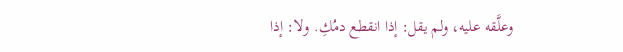وعلَّقه عليه، ولم يقل: إذا انقطع دمُكِ. ولا: إذا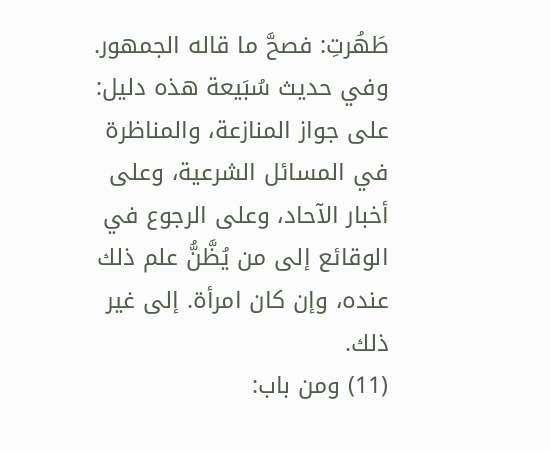طَهُرتِ: فصحَّ ما قاله الجمهور.
وفي حديث سُبَيعة هذه دليل: على جواز المنازعة، والمناظرة في المسائل الشرعية، وعلى أخبار الآحاد، وعلى الرجوع في الوقائع إلى من يُظَّنُّ علم ذلك عنده، وإن كان امرأة. إلى غير ذلك.
(11) ومن باب: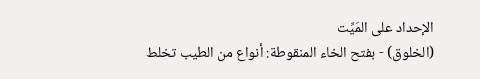الإحداد على المَيِّت
(الخلوق) - بفتح الخاء المنقوطة: أنواع من الطيب تخلط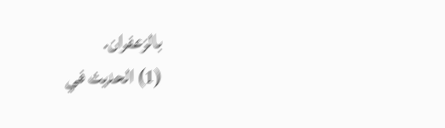بالزعفران.
(1) الحديث في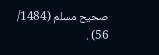صحيح مسلم (1484/ 56) .